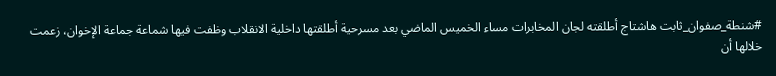#شنطة_صفوان_ثابت هاشتاج أطلقته لجان المخابرات مساء الخميس الماضي بعد مسرحية أطلقتها داخلية الانقلاب وظفت فيها شماعة جماعة الإخوان، زعمت خلالها أن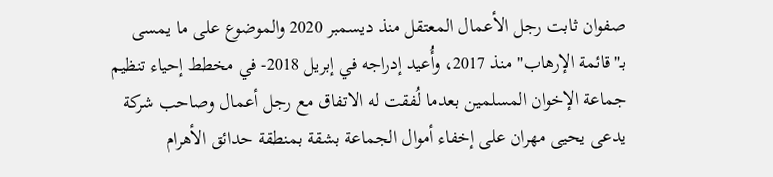صفوان ثابت رجل الأعمال المعتقل منذ ديسمبر 2020 والموضوع على ما يمسى بـ"قائمة الإرهاب" منذ 2017، وأُعيد إدراجه في إبريل 2018- في مخطط إحياء تنظيم جماعة الإخوان المسلمين بعدما لُفقت له الاتفاق مع رجل أعمال وصاحب شركة يدعى يحيى مهران على إخفاء أموال الجماعة بشقة بمنطقة حدائق الأهرام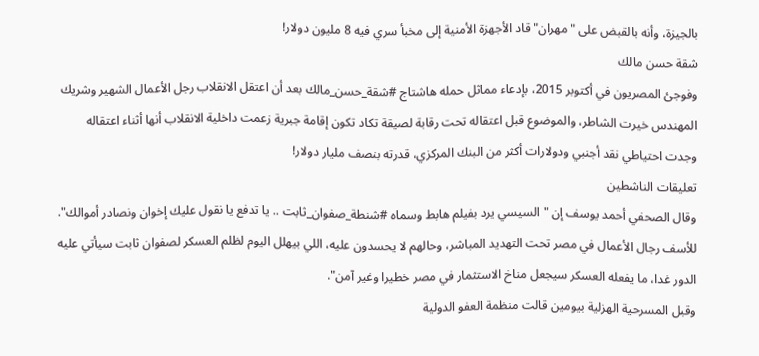بالجيزة، وأنه بالقبض على "مهران" قاد الأجهزة الأمنية إلى مخبأ سري فيه 8 مليون دولار!
شقة حسن مالك
وفوجئ المصريون في أكتوبر 2015، بإدعاء مماثل حمله هاشتاج #شقة_حسن_مالك بعد أن اعتقل الانقلاب رجل الأعمال الشهير وشريك المهندس خيرت الشاطر، والموضوع قبل اعتقاله تحت رقابة لصيقة تكاد تكون إقامة جبرية زعمت داخلية الانقلاب أنها أثناء اعتقاله وجدت احتياطي نقد أجنبي ودولارات أكثر من البنك المركزي، قدرته بنصف مليار دولار!
تعليقات الناشطين
وقال الصحفي أحمد يوسف إن "السيسي يرد بفيلم هابط وسماه #شنطة_صفوان_ثابت .. يا تدفع يا نقول عليك إخوان ونصادر أموالك".
للأسف رجال الأعمال في مصر تحت التهديد المباشر، وحالهم لا يحسدون عليه، اللي بيهلل اليوم لظلم العسكر لصفوان ثابت سيأتي عليه الدور غدا، ما يفعله العسكر سيجعل مناخ الاستثمار في مصر خطيرا وغير آمن".
وقبل المسرحية الهزلية بيومين قالت منظمة العفو الدولية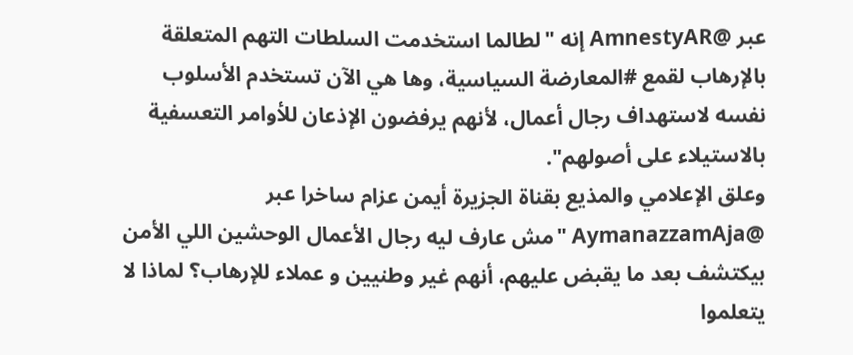عبر @AmnestyAR إنه "لطالما استخدمت السلطات التهم المتعلقة بالإرهاب لقمع #المعارضة السياسية، وها هي الآن تستخدم الأسلوب نفسه لاستهداف رجال أعمال، لأنهم يرفضون الإذعان للأوامر التعسفية بالاستيلاء على أصولهم".
وعلق الإعلامي والمذيع بقناة الجزيرة أيمن عزام ساخرا عبر @AymanazzamAja "مش عارف ليه رجال الأعمال الوحشين اللي الأمن بيكتشف بعد ما يقبض عليهم، أنهم غير وطنيين و عملاء للإرهاب؟ لماذا لا يتعلموا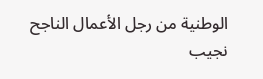الوطنية من رجل الأعمال الناجح نجيب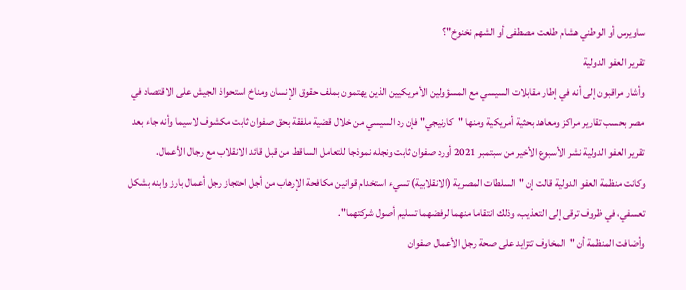ساويرس أو الوطني هشام طلعت مصطفى أو الشهم نخنوخ"؟
تقرير العفو الدولية
وأشار مراقبون إلى أنه في إطار مقابلات السيسي مع المسؤولين الأمريكيين الذين يهتمون بملف حقوق الإنسان ومناخ استحواذ الجيش على الاقتصاد في مصر بحسب تقارير مراكز ومعاهد بحثية أمريكية ومنها "كارنيجي" فإن رد السيسي من خلال قضية ملفقة بحق صفوان ثابت مكشوف لاسيما وأنه جاء بعد تقرير العفو الدولية نشر الأسبوع الأخير من سبتمبر 2021 أورد صفوان ثابت ونجله نموذجا للتعامل الساقط من قبل قائد الانقلاب مع رجال الأعمال.
وكانت منظمة العفو الدولية قالت إن "السلطات المصرية (الانقلابية) تسيء استخدام قوانين مكافحة الإرهاب من أجل احتجاز رجل أعمال بارز وابنه بشكل تعسفي، في ظروف ترقى إلى التعذيب، وذلك انتقاما منهما لرفضهما تسليم أصول شركتهما".
وأضافت المنظمة أن "المخاوف تتزايد على صحة رجل الأعمال صفوان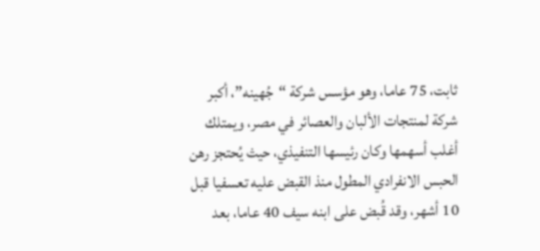ثابت، 75 عاما، وهو مؤسس شركة “جُهينه”، أكبر شركة لمنتجات الألبان والعصائر في مصر، ويمتلك أغلب أسهمها وكان رئيسها التنفيذي، حيث يُحتجز رهن الحبس الانفرادي المطول منذ القبض عليه تعسفيا قبل 10 أشهر، وقد قُبض على ابنه سيف 40 عاما، بعد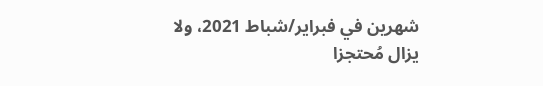شهرين في فبراير/شباط 2021، ولا يزال مُحتجزا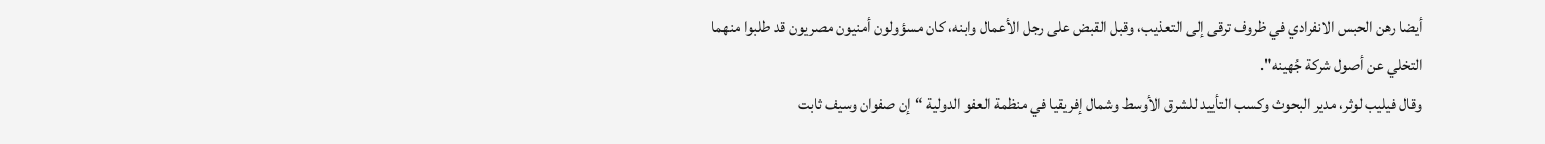أيضا رهن الحبس الانفرادي في ظروف ترقى إلى التعذيب، وقبل القبض على رجل الأعمال وابنه، كان مسؤولون أمنيون مصريون قد طلبوا منهما التخلي عن أصول شركة جُهينه".
وقال فيليب لوثر، مدير البحوث وكسب التأييد للشرق الأوسط وشمال إفريقيا في منظمة العفو الدولية “إن صفوان وسيف ثابت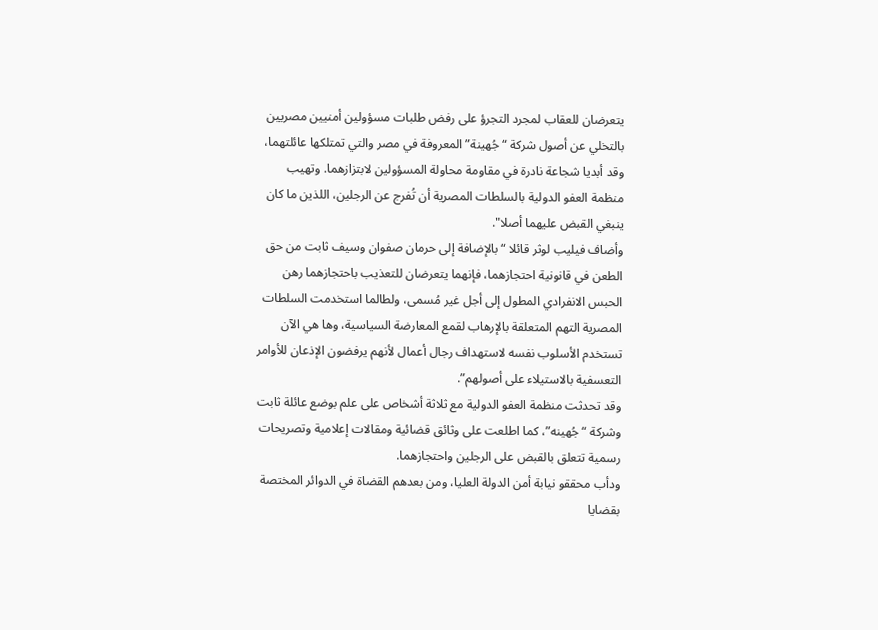يتعرضان للعقاب لمجرد التجرؤ على رفض طلبات مسؤولين أمنيين مصريين بالتخلي عن أصول شركة “جُهينة” المعروفة في مصر والتي تمتلكها عائلتهما، وقد أبديا شجاعة نادرة في مقاومة محاولة المسؤولين لابتزازهما. وتهيب منظمة العفو الدولية بالسلطات المصرية أن تُفرج عن الرجلين، اللذين ما كان ينبغي القبض عليهما أصلا".
وأضاف فيليب لوثر قائلا “بالإضافة إلى حرمان صفوان وسيف ثابت من حق الطعن في قانونية احتجازهما، فإنهما يتعرضان للتعذيب باحتجازهما رهن الحبس الانفرادي المطول إلى أجل غير مُسمى، ولطالما استخدمت السلطات المصرية التهم المتعلقة بالإرهاب لقمع المعارضة السياسية، وها هي الآن تستخدم الأسلوب نفسه لاستهداف رجال أعمال لأنهم يرفضون الإذعان للأوامر التعسفية بالاستيلاء على أصولهم”.
وقد تحدثت منظمة العفو الدولية مع ثلاثة أشخاص على علم بوضع عائلة ثابت وشركة “جُهينه”، كما اطلعت على وثائق قضائية ومقالات إعلامية وتصريحات رسمية تتعلق بالقبض على الرجلين واحتجازهما.
ودأب محققو نيابة أمن الدولة العليا، ومن بعدهم القضاة في الدوائر المختصة بقضايا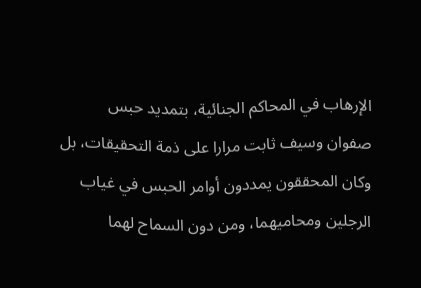الإرهاب في المحاكم الجنائية، بتمديد حبس صفوان وسيف ثابت مرارا على ذمة التحقيقات، بل وكان المحققون يمددون أوامر الحبس في غياب الرجلين ومحاميهما، ومن دون السماح لهما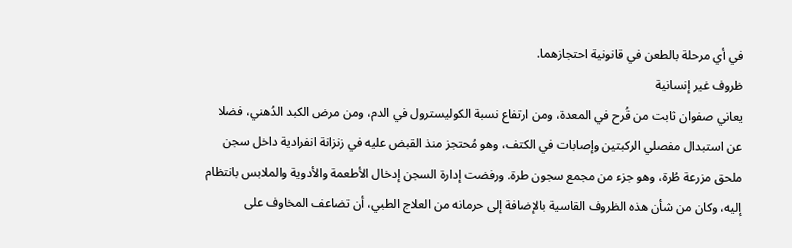في أي مرحلة بالطعن في قانونية احتجازهما.
ظروف غير إنسانية
يعاني صفوان ثابت من قُرح في المعدة، ومن ارتفاع نسبة الكوليسترول في الدم، ومن مرض الكبد الدُهني، فضلا عن استبدال مفصلي الركبتين وإصابات في الكتف، وهو مُحتجز منذ القبض عليه في زنزانة انفرادية داخل سجن ملحق مزرعة طُرة، وهو جزء من مجمع سجون طرة. ورفضت إدارة السجن إدخال الأطعمة والأدوية والملابس بانتظام إليه، وكان من شأن هذه الظروف القاسية بالإضافة إلى حرمانه من العلاج الطبي، أن تضاعف المخاوف على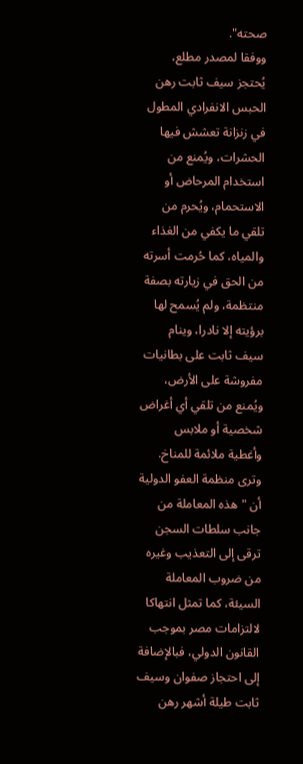صحته".
ووفقا لمصدر مطلع، يُحتجز سيف ثابت رهن الحبس الانفرادي المطول في زنزانة تعشش فيها الحشرات، ويُمنع من استخدام المرحاض أو الاستحمام، ويُحرم من تلقي ما يكفي من الغذاء والمياه، كما حُرمت أسرته من الحق في زيارته بصفة منتظمة، ولم يُسمح لها برؤيته إلا نادرا، وينام سيف ثابت على بطانيات مفروشة على الأرض، ويُمنع من تلقي أي أغراض شخصية أو ملابس وأغطية ملائمة للمناخ.
وترى منظمة العفو الدولية أن "هذه المعاملة من جانب سلطات السجن ترقى إلى التعذيب وغيره من ضروب المعاملة السيئة، كما تمثل انتهاكا لالتزامات مصر بموجب القانون الدولي، فبالإضافة إلى احتجاز صفوان وسيف ثابت طيلة أشهر رهن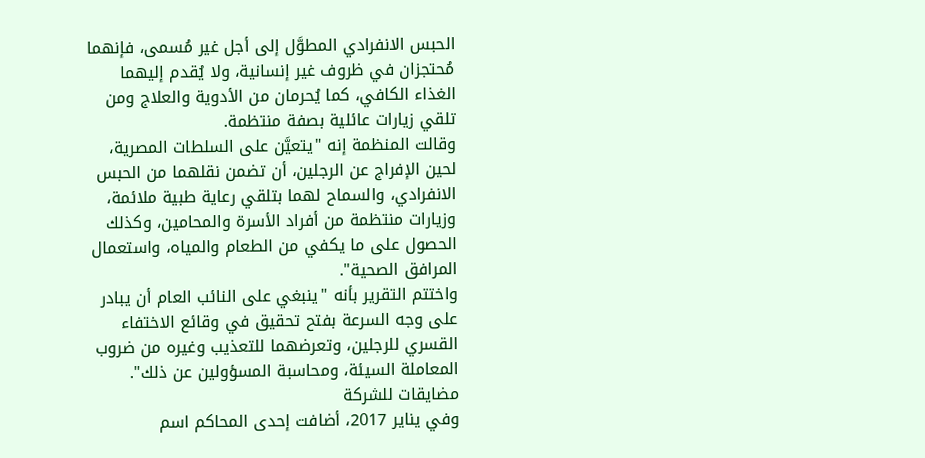الحبس الانفرادي المطوَّل إلى أجل غير مُسمى، فإنهما مُحتجزان في ظروف غير إنسانية، ولا يُقدم إليهما الغذاء الكافي، كما يُحرمان من الأدوية والعلاج ومن تلقي زيارات عائلية بصفة منتظمة.
وقالت المنظمة إنه "يتعيَّن على السلطات المصرية، لحين الإفراج عن الرجلين، أن تضمن نقلهما من الحبس الانفرادي، والسماح لهما بتلقي رعاية طبية ملائمة، وزيارات منتظمة من أفراد الأسرة والمحامين، وكذلك الحصول على ما يكفي من الطعام والمياه، واستعمال المرافق الصحية".
واختتم التقرير بأنه "ينبغي على النائب العام أن يبادر على وجه السرعة بفتح تحقيق في وقائع الاختفاء القسري للرجلين، وتعرضهما للتعذيب وغيره من ضروب المعاملة السيئة، ومحاسبة المسؤولين عن ذلك".
مضايقات للشركة
وفي يناير 2017، أضافت إحدى المحاكم اسم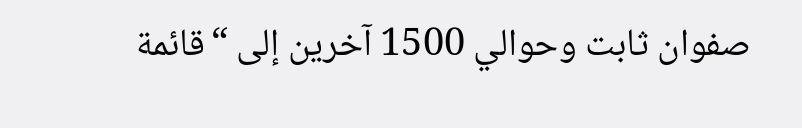صفوان ثابت وحوالي 1500 آخرين إلى “قائمة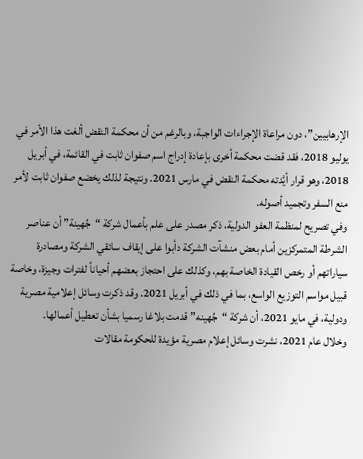الإرهابيين”، دون مراعاة الإجراءات الواجبة، وبالرغم من أن محكمة النقض ألغت هذا الأمر في يوليو 2018، فقد قضت محكمة أخرى بإعادة إدراج اسم صفوان ثابت في القائمة، في أبريل 2018، وهو قرار أيَّدته محكمة النقض في مارس 2021. ونتيجة لذلك يخضع صفوان ثابت لأمر منع السفر وتجميد أصوله.
وفي تصريح لمنظمة العفو الدولية، ذكر مصدر على علم بأعمال شركة “جُهينة” أن عناصر الشرطة المتمركزين أمام بعض منشآت الشركة دأبوا على إيقاف سائقي الشركة ومصادرة سياراتهم أو رخص القيادة الخاصة بهم، وكذلك على احتجاز بعضهم أحياناً لفترات وجيزة، وخاصة قبيل مواسم التوزيع الواسع، بما في ذلك في أبريل 2021. وقد ذكرت وسائل إعلامية مصرية ودولية، في مايو 2021، أن شركة “جُهينه” قدمت بلاغا رسميا بشأن تعطيل أعمالها.
وخلال عام 2021، نشرت وسائل إعلام مصرية مؤيدة للحكومة مقالات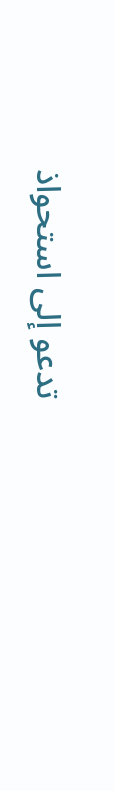تدعو إلى استحواذ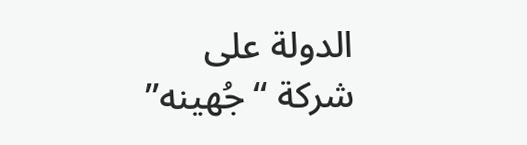الدولة على شركة “جُهينه”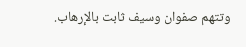وتتهم صفوان وسيف ثابت بالإرهاب.